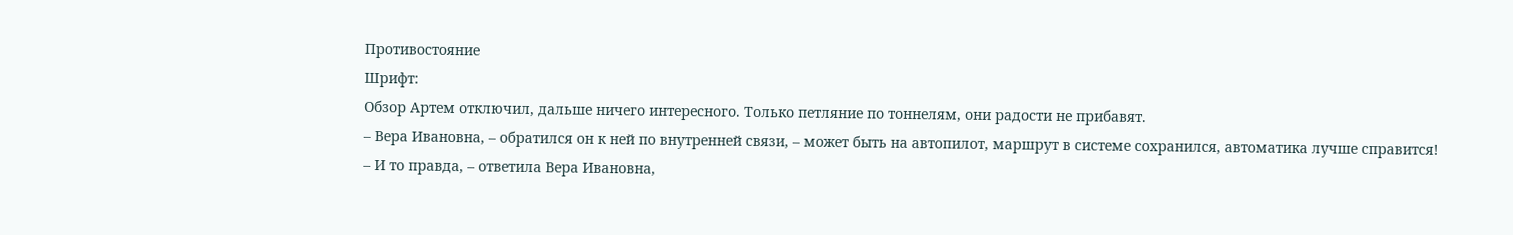Противостояние
Шрифт:
Обзор Артем отключил, дальше ничего интересного. Только петляние по тоннелям, они радости не прибавят.
– Вера Ивановна, – обратился он к ней по внутренней связи, – может быть на автопилот, маршрут в системе сохранился, автоматика лучше справится!
– И то правда, – ответила Вера Ивановна,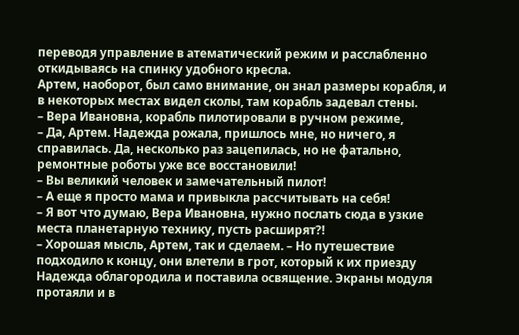переводя управление в атематический режим и расслабленно откидываясь на спинку удобного кресла.
Артем, наоборот, был само внимание, он знал размеры корабля, и в некоторых местах видел сколы, там корабль задевал стены.
– Вера Ивановна, корабль пилотировали в ручном режиме,
– Да, Артем. Надежда рожала, пришлось мне, но ничего, я справилась. Да, несколько раз зацепилась, но не фатально, ремонтные роботы уже все восстановили!
– Вы великий человек и замечательный пилот!
– А еще я просто мама и привыкла рассчитывать на себя!
– Я вот что думаю, Вера Ивановна, нужно послать сюда в узкие места планетарную технику, пусть расширят?!
– Хорошая мысль, Артем, так и сделаем. – Но путешествие подходило к концу, они влетели в грот, который к их приезду Надежда облагородила и поставила освящение. Экраны модуля протаяли и в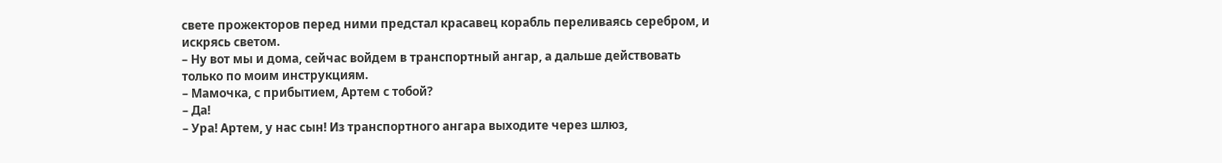свете прожекторов перед ними предстал красавец корабль переливаясь серебром, и искрясь светом.
– Ну вот мы и дома, сейчас войдем в транспортный ангар, а дальше действовать только по моим инструкциям.
– Мамочка, с прибытием, Артем с тобой?
– Да!
– Ура! Артем, у нас сын! Из транспортного ангара выходите через шлюз,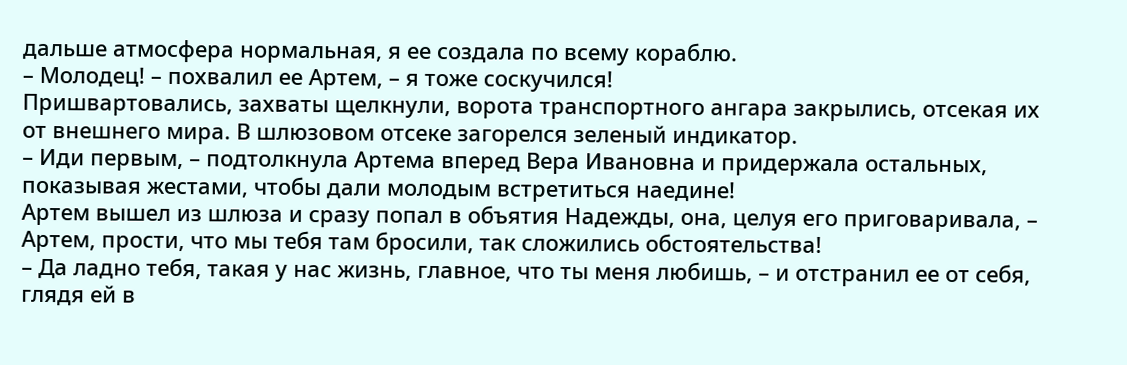дальше атмосфера нормальная, я ее создала по всему кораблю.
– Молодец! – похвалил ее Артем, – я тоже соскучился!
Пришвартовались, захваты щелкнули, ворота транспортного ангара закрылись, отсекая их от внешнего мира. В шлюзовом отсеке загорелся зеленый индикатор.
– Иди первым, – подтолкнула Артема вперед Вера Ивановна и придержала остальных, показывая жестами, чтобы дали молодым встретиться наедине!
Артем вышел из шлюза и сразу попал в объятия Надежды, она, целуя его приговаривала, – Артем, прости, что мы тебя там бросили, так сложились обстоятельства!
– Да ладно тебя, такая у нас жизнь, главное, что ты меня любишь, – и отстранил ее от себя, глядя ей в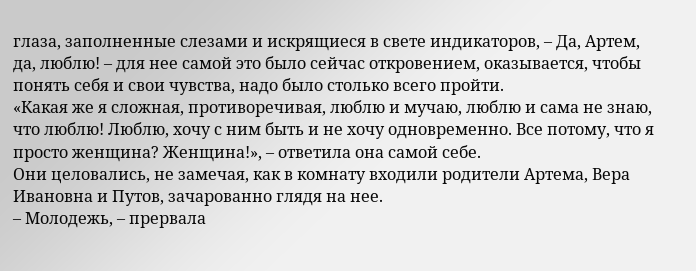глаза, заполненные слезами и искрящиеся в свете индикаторов, – Да, Артем, да, люблю! – для нее самой это было сейчас откровением, оказывается, чтобы понять себя и свои чувства, надо было столько всего пройти.
«Какая же я сложная, противоречивая, люблю и мучаю, люблю и сама не знаю, что люблю! Люблю, хочу с ним быть и не хочу одновременно. Все потому, что я просто женщина? Женщина!», – ответила она самой себе.
Они целовались, не замечая, как в комнату входили родители Артема, Вера Ивановна и Путов, зачарованно глядя на нее.
– Молодежь, – прервала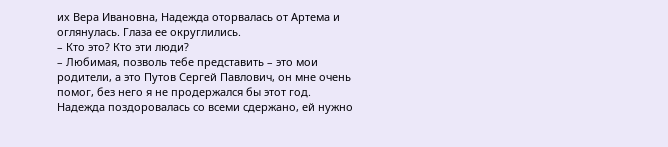их Вера Ивановна, Надежда оторвалась от Артема и оглянулась. Глаза ее округлились.
– Кто это? Кто эти люди?
– Любимая, позволь тебе представить – это мои родители, а это Путов Сергей Павлович, он мне очень помог, без него я не продержался бы этот год.
Надежда поздоровалась со всеми сдержано, ей нужно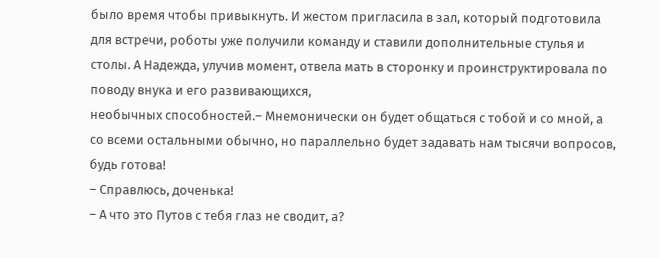было время чтобы привыкнуть. И жестом пригласила в зал, который подготовила для встречи, роботы уже получили команду и ставили дополнительные стулья и столы. А Надежда, улучив момент, отвела мать в сторонку и проинструктировала по поводу внука и его развивающихся,
необычных способностей.– Мнемонически он будет общаться с тобой и со мной, а со всеми остальными обычно, но параллельно будет задавать нам тысячи вопросов, будь готова!
– Справлюсь, доченька!
– А что это Путов с тебя глаз не сводит, а?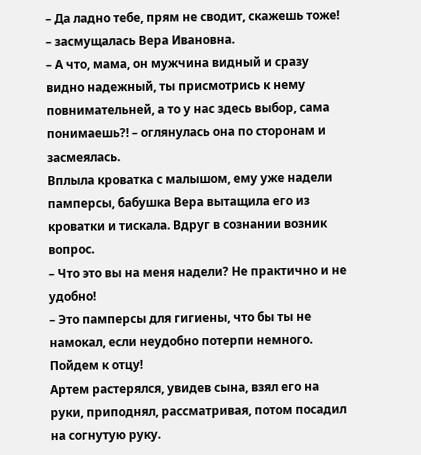– Да ладно тебе, прям не сводит, скажешь тоже! – засмущалась Вера Ивановна.
– А что, мама, он мужчина видный и сразу видно надежный, ты присмотрись к нему повнимательней, а то у нас здесь выбор, сама понимаешь?! – оглянулась она по сторонам и засмеялась.
Вплыла кроватка с малышом, ему уже надели памперсы, бабушка Вера вытащила его из кроватки и тискала. Вдруг в сознании возник вопрос.
– Что это вы на меня надели? Не практично и не удобно!
– Это памперсы для гигиены, что бы ты не намокал, если неудобно потерпи немного. Пойдем к отцу!
Артем растерялся, увидев сына, взял его на руки, приподнял, рассматривая, потом посадил на согнутую руку.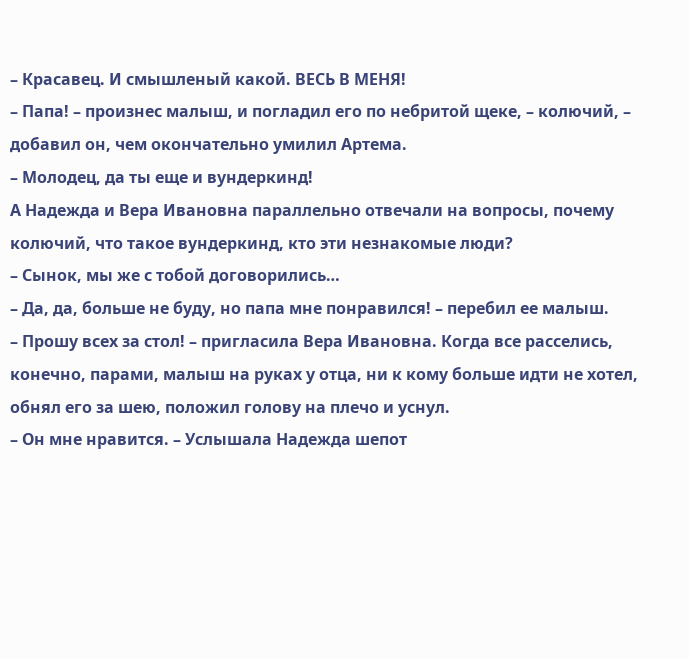– Красавец. И смышленый какой. ВЕСЬ В МЕНЯ!
– Папа! – произнес малыш, и погладил его по небритой щеке, – колючий, – добавил он, чем окончательно умилил Артема.
– Молодец, да ты еще и вундеркинд!
А Надежда и Вера Ивановна параллельно отвечали на вопросы, почему колючий, что такое вундеркинд, кто эти незнакомые люди?
– Сынок, мы же с тобой договорились…
– Да, да, больше не буду, но папа мне понравился! – перебил ее малыш.
– Прошу всех за стол! – пригласила Вера Ивановна. Когда все расселись, конечно, парами, малыш на руках у отца, ни к кому больше идти не хотел, обнял его за шею, положил голову на плечо и уснул.
– Он мне нравится. – Услышала Надежда шепот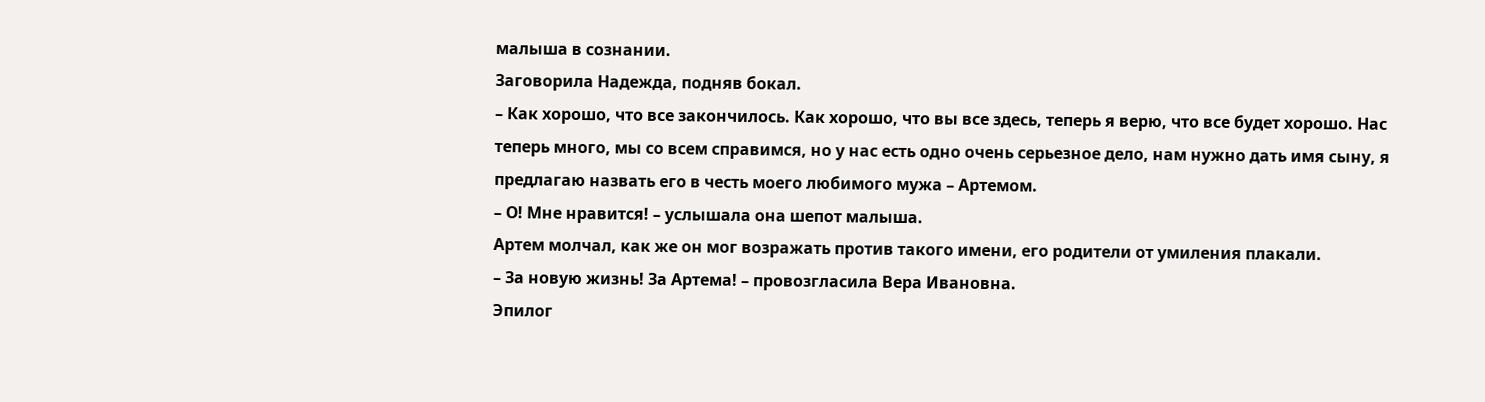малыша в сознании.
Заговорила Надежда, подняв бокал.
– Как хорошо, что все закончилось. Как хорошо, что вы все здесь, теперь я верю, что все будет хорошо. Нас теперь много, мы со всем справимся, но у нас есть одно очень серьезное дело, нам нужно дать имя сыну, я предлагаю назвать его в честь моего любимого мужа – Артемом.
– О! Мне нравится! – услышала она шепот малыша.
Артем молчал, как же он мог возражать против такого имени, его родители от умиления плакали.
– За новую жизнь! За Артема! – провозгласила Вера Ивановна.
Эпилог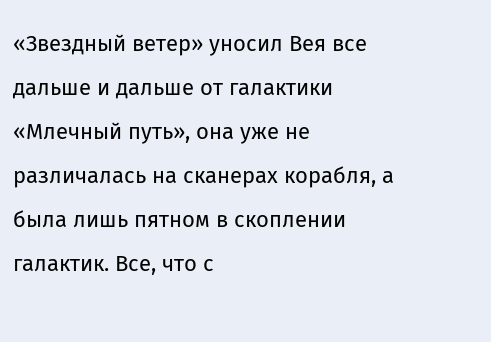«Звездный ветер» уносил Вея все дальше и дальше от галактики «Млечный путь», она уже не различалась на сканерах корабля, а была лишь пятном в скоплении галактик. Все, что с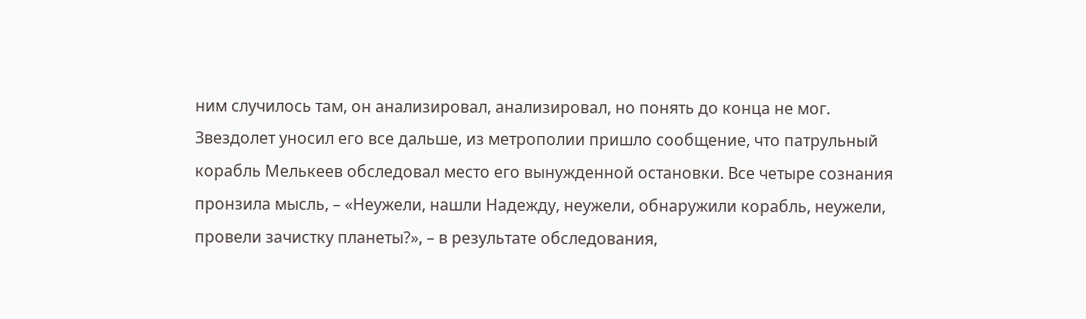ним случилось там, он анализировал, анализировал, но понять до конца не мог.
Звездолет уносил его все дальше, из метрополии пришло сообщение, что патрульный корабль Мелькеев обследовал место его вынужденной остановки. Все четыре сознания пронзила мысль, – «Неужели, нашли Надежду, неужели, обнаружили корабль, неужели, провели зачистку планеты?», – в результате обследования,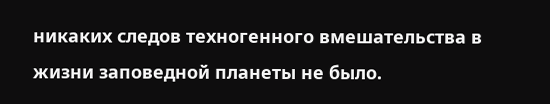никаких следов техногенного вмешательства в жизни заповедной планеты не было.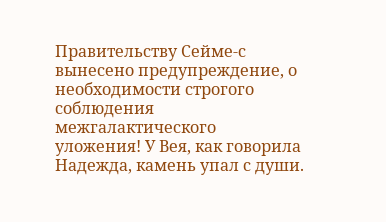Правительству Сейме-с вынесено предупреждение, о необходимости строгого соблюдения межгалактического уложения! У Вея, как говорила Надежда, камень упал с души.